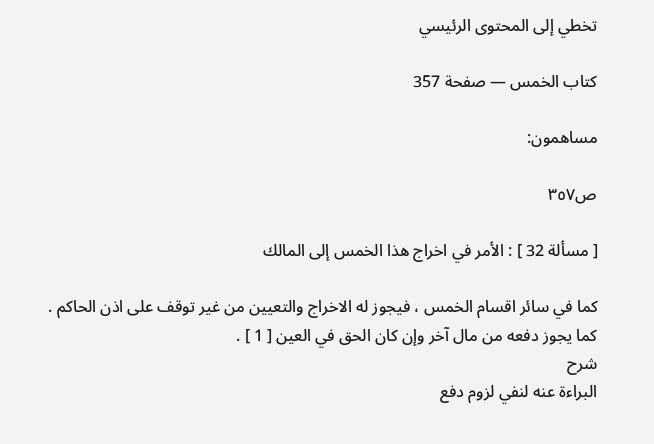تخطي إلى المحتوى الرئيسي

كتاب الخمس — صفحة 357

مساهمون:

ص٣٥٧

[ مسألة 32 ] : الأمر في اخراج هذا الخمس إلى المالك

كما في سائر اقسام الخمس ، فيجوز له الاخراج والتعيين من غير توقف على اذن الحاكم . كما يجوز دفعه من مال آخر وإن كان الحق في العين [ 1 ] .
شرح
البراءة عنه لنفي لزوم دفع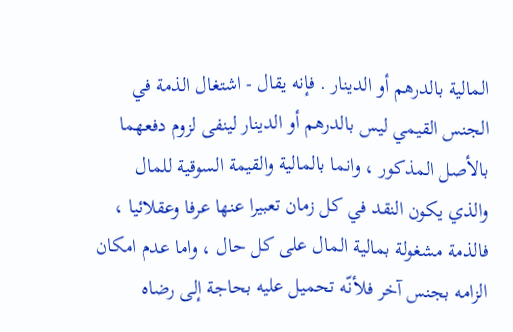المالية بالدرهم أو الدينار . فإنه يقال - اشتغال الذمة في الجنس القيمي ليس بالدرهم أو الدينار لينفى لزوم دفعهما بالأصل المذكور ، وانما بالمالية والقيمة السوقية للمال والذي يكون النقد في كل زمان تعبيرا عنها عرفا وعقلائيا ، فالذمة مشغولة بمالية المال على كل حال ، واما عدم امكان الزامه بجنس آخر فلأنّه تحميل عليه بحاجة إلى رضاه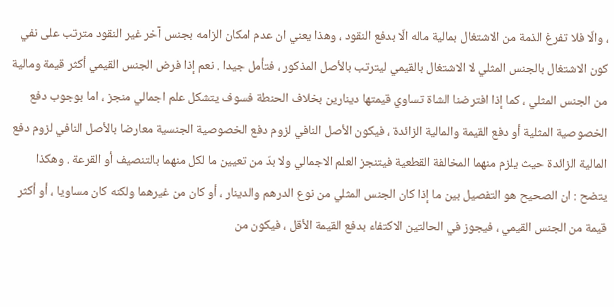، والّا فلا تفرغ الذمة من الاشتغال بمالية ماله الّا بدفع النقود ، وهذا يعني ان عدم امكان الزامه بجنس آخر غير النقود مترتب على نفي كون الاشتغال بالجنس المثلي لا الاشتغال بالقيمي ليترتب بالأصل المذكور ، فتأمل جيدا . نعم إذا فرض الجنس القيمي أكثر قيمة ومالية من الجنس المثلي ، كما إذا افترضنا الشاة تساوي قيمتها دينارين بخلاف الحنطة فسوف يتشكل علم اجمالي منجز ، اما بوجوب دفع الخصوصية المثلية أو دفع القيمة والمالية الزائدة ، فيكون الأصل النافي لزوم دفع الخصوصية الجنسية معارضا بالأصل النافي لزوم دفع المالية الزائدة حيث يلزم منهما المخالفة القطعية فيتنجز العلم الاجمالي ولا بدّ من تعيين ما لكل منهما بالتنصيف أو القرعة . وهكذا يتضح : ان الصحيح هو التفصيل بين ما إذا كان الجنس المثلي من نوع الدرهم والدينار ، أو كان من غيرهما ولكنه كان مساويا ، أو أكثر قيمة من الجنس القيمي ، فيجوز في الحالتين الاكتفاء بدفع القيمة الأقل ، فيكون من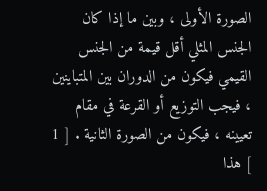الصورة الأولى ، وبين ما إذا كان الجنس المثلي أقل قيمة من الجنس القيمي فيكون من الدوران بين المتباينين ، فيجب التوزيع أو القرعة في مقام تعيينه ، فيكون من الصورة الثانية . [ 1 ] هذا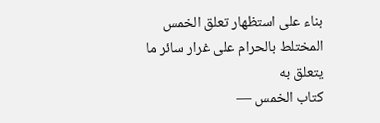بناء على استظهار تعلق الخمس المختلط بالحرام على غرار سائر ما يتعلق به
كتاب الخمس —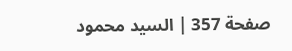صفحة 357 | السيد محمود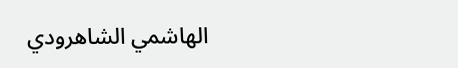الهاشمي الشاهرودي